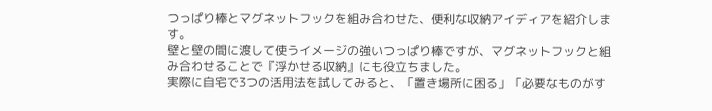つっぱり棒とマグネットフックを組み合わせた、便利な収納アイディアを紹介します。
壁と壁の間に渡して使うイメージの強いつっぱり棒ですが、マグネットフックと組み合わせることで『浮かせる収納』にも役立ちました。
実際に自宅で3つの活用法を試してみると、「置き場所に困る」「必要なものがす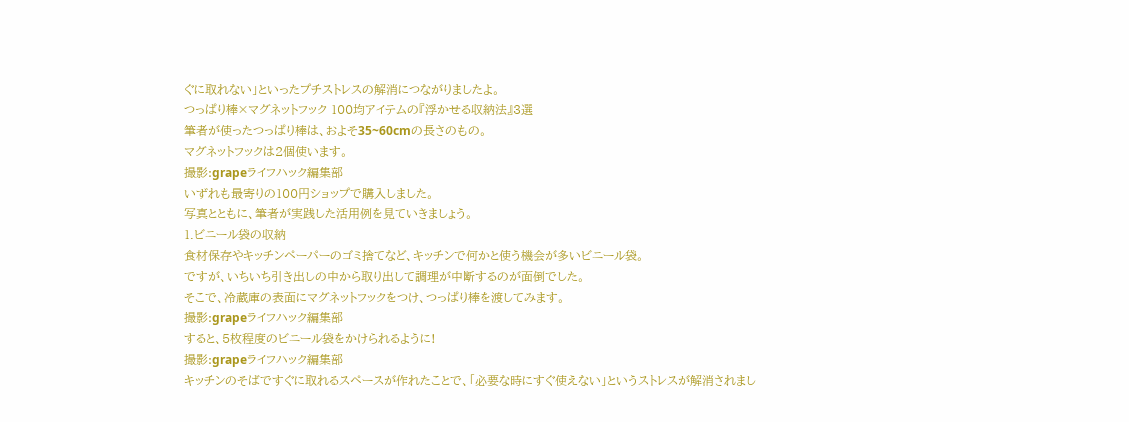ぐに取れない」といったプチストレスの解消につながりましたよ。
つっぱり棒×マグネットフック 100均アイテムの『浮かせる収納法』3選
筆者が使ったつっぱり棒は、およそ35~60cmの長さのもの。
マグネットフックは2個使います。
撮影:grapeライフハック編集部
いずれも最寄りの100円ショップで購入しました。
写真とともに、筆者が実践した活用例を見ていきましょう。
1.ビニール袋の収納
食材保存やキッチンペーパーのゴミ捨てなど、キッチンで何かと使う機会が多いビニール袋。
ですが、いちいち引き出しの中から取り出して調理が中断するのが面倒でした。
そこで、冷蔵庫の表面にマグネットフックをつけ、つっぱり棒を渡してみます。
撮影:grapeライフハック編集部
すると、5枚程度のビニール袋をかけられるように!
撮影:grapeライフハック編集部
キッチンのそばですぐに取れるスペースが作れたことで、「必要な時にすぐ使えない」というストレスが解消されまし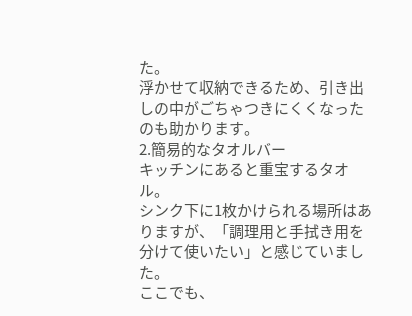た。
浮かせて収納できるため、引き出しの中がごちゃつきにくくなったのも助かります。
2.簡易的なタオルバー
キッチンにあると重宝するタオル。
シンク下に1枚かけられる場所はありますが、「調理用と手拭き用を分けて使いたい」と感じていました。
ここでも、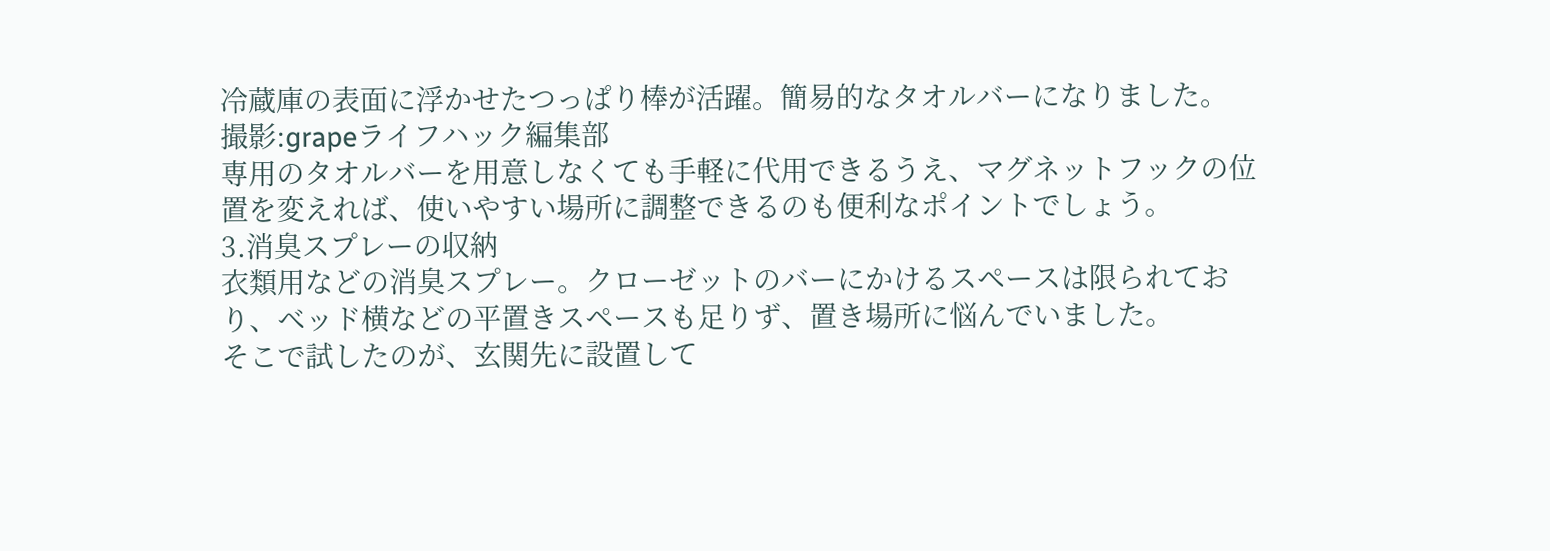冷蔵庫の表面に浮かせたつっぱり棒が活躍。簡易的なタオルバーになりました。
撮影:grapeライフハック編集部
専用のタオルバーを用意しなくても手軽に代用できるうえ、マグネットフックの位置を変えれば、使いやすい場所に調整できるのも便利なポイントでしょう。
3.消臭スプレーの収納
衣類用などの消臭スプレー。クローゼットのバーにかけるスペースは限られており、ベッド横などの平置きスペースも足りず、置き場所に悩んでいました。
そこで試したのが、玄関先に設置して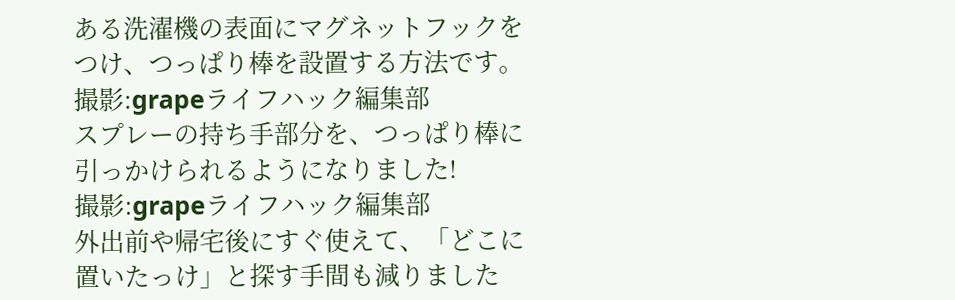ある洗濯機の表面にマグネットフックをつけ、つっぱり棒を設置する方法です。
撮影:grapeライフハック編集部
スプレーの持ち手部分を、つっぱり棒に引っかけられるようになりました!
撮影:grapeライフハック編集部
外出前や帰宅後にすぐ使えて、「どこに置いたっけ」と探す手間も減りました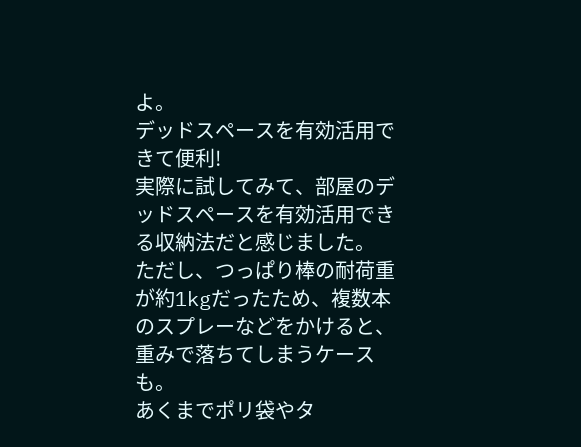よ。
デッドスペースを有効活用できて便利!
実際に試してみて、部屋のデッドスペースを有効活用できる収納法だと感じました。
ただし、つっぱり棒の耐荷重が約1kgだったため、複数本のスプレーなどをかけると、重みで落ちてしまうケースも。
あくまでポリ袋やタ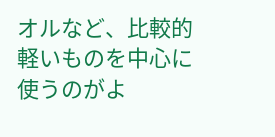オルなど、比較的軽いものを中心に使うのがよ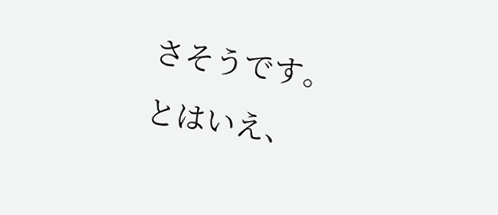さそうです。
とはいえ、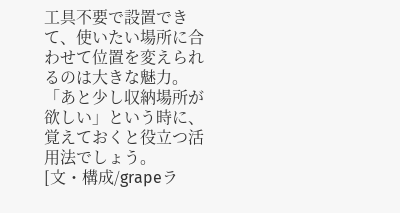工具不要で設置できて、使いたい場所に合わせて位置を変えられるのは大きな魅力。
「あと少し収納場所が欲しい」という時に、覚えておくと役立つ活用法でしょう。
[文・構成/grapeラ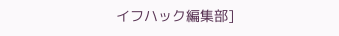イフハック編集部]